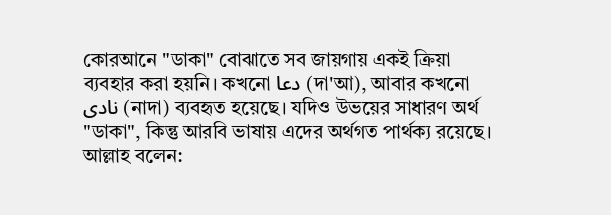কোরআনে "ডাকা" বোঝাতে সব জায়গায় একই ক্রিয়া ব্যবহার করা হয়নি। কখনো دعا (দা'আ), আবার কখনো نادى (নাদা) ব্যবহৃত হয়েছে। যদিও উভয়ের সাধারণ অর্থ "ডাকা", কিন্তু আরবি ভাষায় এদের অর্থগত পার্থক্য রয়েছে।
আল্লাহ বলেন: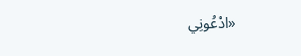«ادْعُونِي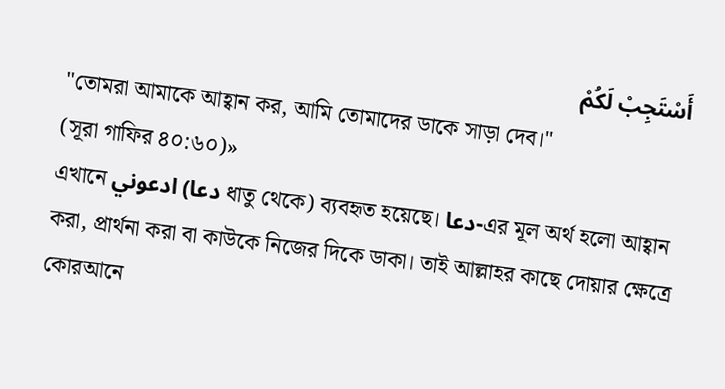أَسْتَجِبْ لَكُمْ
"তোমরা আমাকে আহ্বান কর, আমি তোমাদের ডাকে সাড়া দেব।"
(সূরা গাফির ৪০:৬০)»
এখানে ادعوني (دعا ধাতু থেকে) ব্যবহৃত হয়েছে। دعا-এর মূল অর্থ হলো আহ্বান করা, প্রার্থনা করা বা কাউকে নিজের দিকে ডাকা। তাই আল্লাহর কাছে দোয়ার ক্ষেত্রে কোরআনে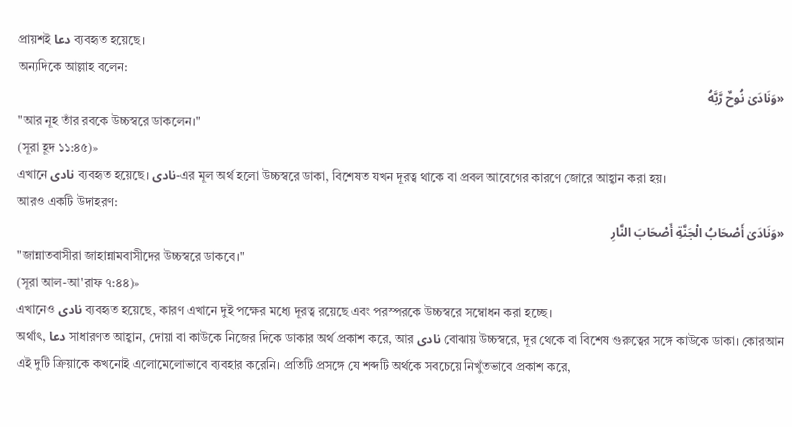প্রায়শই دعا ব্যবহৃত হয়েছে।
অন্যদিকে আল্লাহ বলেন:
«وَنَادَىٰ نُوحٌ رَّبَّهُ
"আর নূহ তাঁর রবকে উচ্চস্বরে ডাকলেন।"
(সূরা হূদ ১১:৪৫)»
এখানে نادى ব্যবহৃত হয়েছে। نادى-এর মূল অর্থ হলো উচ্চস্বরে ডাকা, বিশেষত যখন দূরত্ব থাকে বা প্রবল আবেগের কারণে জোরে আহ্বান করা হয়।
আরও একটি উদাহরণ:
«وَنَادَىٰ أَصْحَابُ الْجَنَّةِ أَصْحَابَ النَّارِ
"জান্নাতবাসীরা জাহান্নামবাসীদের উচ্চস্বরে ডাকবে।"
(সূরা আল-আ'রাফ ৭:৪৪)»
এখানেও نادى ব্যবহৃত হয়েছে, কারণ এখানে দুই পক্ষের মধ্যে দূরত্ব রয়েছে এবং পরস্পরকে উচ্চস্বরে সম্বোধন করা হচ্ছে।
অর্থাৎ, دعا সাধারণত আহ্বান, দোয়া বা কাউকে নিজের দিকে ডাকার অর্থ প্রকাশ করে, আর نادى বোঝায় উচ্চস্বরে, দূর থেকে বা বিশেষ গুরুত্বের সঙ্গে কাউকে ডাকা। কোরআন এই দুটি ক্রিয়াকে কখনোই এলোমেলোভাবে ব্যবহার করেনি। প্রতিটি প্রসঙ্গে যে শব্দটি অর্থকে সবচেয়ে নিখুঁতভাবে প্রকাশ করে,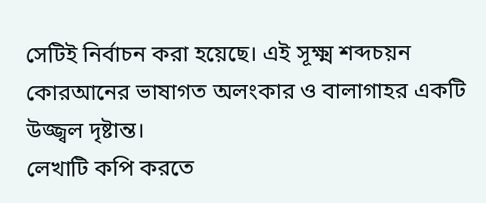সেটিই নির্বাচন করা হয়েছে। এই সূক্ষ্ম শব্দচয়ন কোরআনের ভাষাগত অলংকার ও বালাগাহর একটি উজ্জ্বল দৃষ্টান্ত।
লেখাটি কপি করতে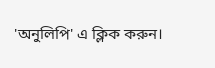'অনুলিপি' এ ক্লিক করুন।